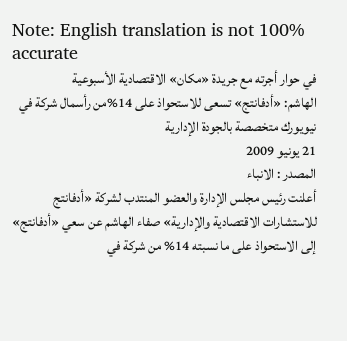Note: English translation is not 100% accurate
في حوار أجرته مع جريدة «مكان» الاقتصادية الأسبوعية
الهاشم: «أدفانتج» تسعى للاستحواذ على 14%من رأسمال شركة في نيويورك متخصصة بالجودة الإدارية
21 يونيو 2009
المصدر : الانباء
أعلنت رئيس مجلس الإدارة والعضو المنتدب لشركة «أدفانتج للاستشارات الاقتصادية والإدارية» صفاء الهاشم عن سعي «أدفانتج» إلى الاستحواذ على ما نسبته 14% من شركة في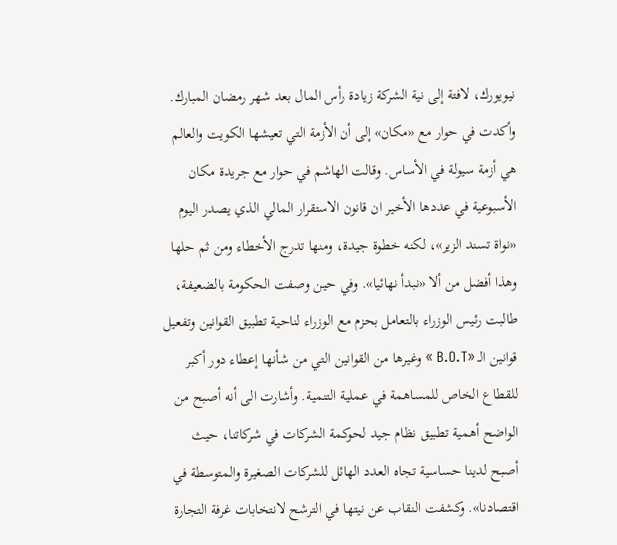نيويورك، لافتة إلى نية الشركة زيادة رأس المال بعد شهر رمضان المبارك. وأكدت في حوار مع «مكان» إلى أن الأزمة التي تعيشها الكويت والعالم هي أزمة سيولة في الأساس. وقالت الهاشم في حوار مع جريدة مكان الأسبوعية في عددها الأخير ان قانون الاستقرار المالي الذي يصدر اليوم «نواة تسند الزير»، لكنه خطوة جيدة، ومنها تدرج الأخطاء ومن ثم حلها وهذا أفضل من ألا «نبدأ نهائيا». وفي حين وصفت الحكومة بالضعيفة، طالبت رئيس الوزراء بالتعامل بحزم مع الوزراء لناحية تطبيق القوانين وتفعيل قوانين الـ «B.O.T » وغيرها من القوانين التي من شأنها إعطاء دور أكبر للقطاع الخاص للمساهمة في عملية التنمية. وأشارت الى أنه أصبح من الواضح أهمية تطبيق نظام جيد لحوكمة الشركات في شركاتنا، حيث أصبح لدينا حساسية تجاه العدد الهائل للشركات الصغيرة والمتوسطة في اقتصادنا». وكشفت النقاب عن نيتها في الترشح لانتخابات غرفة التجارة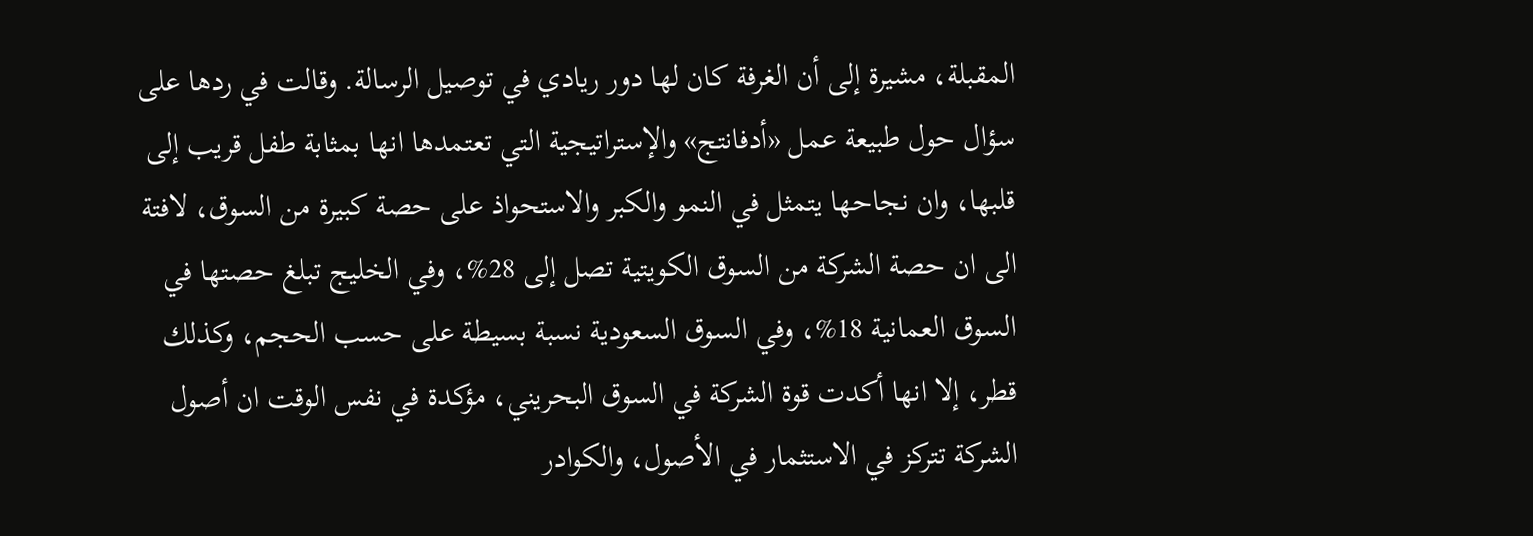المقبلة، مشيرة إلى أن الغرفة كان لها دور ريادي في توصيل الرسالة. وقالت في ردها على سؤال حول طبيعة عمل «أدفانتج» والإستراتيجية التي تعتمدها انها بمثابة طفل قريب إلى قلبها، وان نجاحها يتمثل في النمو والكبر والاستحواذ على حصة كبيرة من السوق، لافتة الى ان حصة الشركة من السوق الكويتية تصل إلى 28%، وفي الخليج تبلغ حصتها في السوق العمانية 18%، وفي السوق السعودية نسبة بسيطة على حسب الحجم، وكذلك قطر، إلا انها أكدت قوة الشركة في السوق البحريني، مؤكدة في نفس الوقت ان أصول الشركة تتركز في الاستثمار في الأصول، والكوادر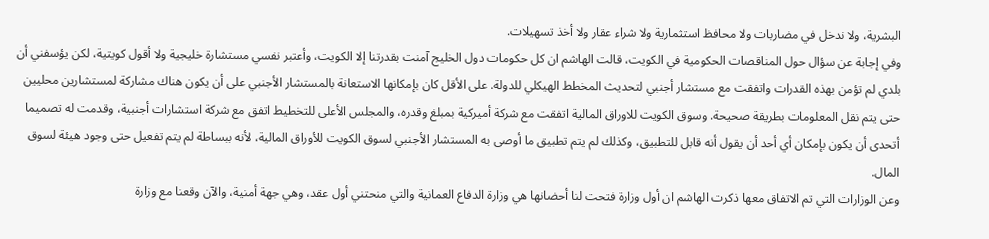البشرية، ولا ندخل في مضاربات ولا محافظ استثمارية ولا شراء عقار ولا أخذ تسهيلات.
وفي إجابة عن سؤال حول المناقصات الحكومية في الكويت، قالت الهاشم ان كل حكومات دول الخليج آمنت بقدرتنا إلا الكويت، وأعتبر نفسي مستشارة خليجية ولا أقول كويتية، لكن يؤسفني أن بلدي لم تؤمن بهذه القدرات واتفقت مع مستشار أجنبي لتحديث المخطط الهيكلي للدولة. على الأقل كان بإمكانها الاستعانة بالمستشار الأجنبي على أن يكون هناك مشاركة لمستشارين محليين حتى يتم نقل المعلومات بطريقة صحيحة. وسوق الكويت للاوراق المالية اتفقت مع شركة أميركية بمبلغ وقدره، والمجلس الأعلى للتخطيط اتفق مع شركة استشارات أجنبية، وقدمت له تصميما أتحدى أن يكون بإمكان أي أحد أن يقول أنه قابل للتطبيق، وكذلك لم يتم تطبيق ما أوصى به المستشار الأجنبي لسوق الكويت للأوراق المالية، لأنه ببساطة لم يتم تفعيل حتى وجود هيئة لسوق المال.
وعن الوزارات التي تم الاتفاق معها ذكرت الهاشم ان أول وزارة فتحت لنا أحضانها هي وزارة الدفاع العمانية والتي منحتني أول عقد، وهي جهة أمنية، والآن وقعنا مع وزارة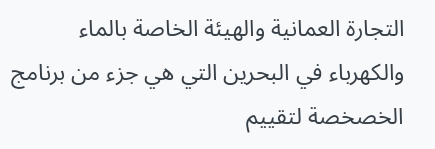التجارة العمانية والهيئة الخاصة بالماء والكهرباء في البحرين التي هي جزء من برنامج الخصخصة لتقييم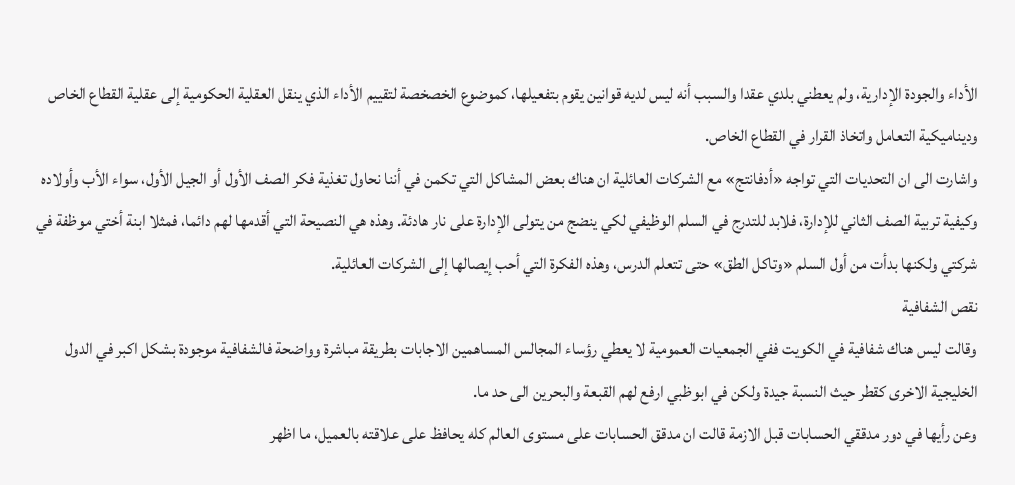الأداء والجودة الإدارية، ولم يعطني بلدي عقدا والسبب أنه ليس لديه قوانين يقوم بتفعيلها، كموضوع الخصخصة لتقييم الأداء الذي ينقل العقلية الحكومية إلى عقلية القطاع الخاص وديناميكية التعامل واتخاذ القرار في القطاع الخاص.
واشارت الى ان التحديات التي تواجه «أدفانتج» مع الشركات العائلية ان هناك بعض المشاكل التي تكمن في أننا نحاول تغذية فكر الصف الأول أو الجيل الأول، سواء الأب وأولاده وكيفية تربية الصف الثاني للإدارة، فلابد للتدرج في السلم الوظيفي لكي ينضج من يتولى الإدارة على نار هادئة. وهذه هي النصيحة التي أقدمها لهم دائما، فمثلا ابنة أختي موظفة في شركتي ولكنها بدأت من أول السلم «وتاكل الطق» حتى تتعلم الدرس، وهذه الفكرة التي أحب إيصالها إلى الشركات العائلية.
نقص الشفافية
وقالت ليس هناك شفافية في الكويت ففي الجمعيات العمومية لا يعطي رؤساء المجالس المساهمين الاجابات بطريقة مباشرة وواضحة فالشفافية موجودة بشكل اكبر في الدول الخليجية الاخرى كقطر حيث النسبة جيدة ولكن في ابوظبي ارفع لهم القبعة والبحرين الى حد ما.
وعن رأيها في دور مدققي الحسابات قبل الازمة قالت ان مدقق الحسابات على مستوى العالم كله يحافظ على علاقته بالعميل، ما اظهر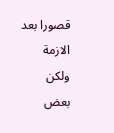قصورا بعد الازمة ولكن بعض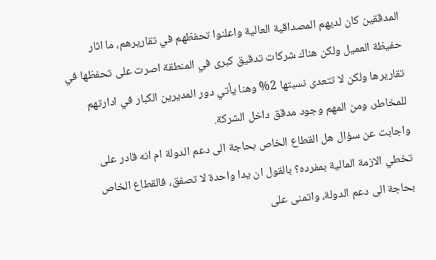المدققين كان لديهم المصداقية العالية واعلنوا تحفظهم في تقاريرهم، ما اثار حفيظة العميل ولكن هناك شركات تدقيق كبرى في المنطقة اصرت على تحفظها في تقاريرها ولكن لا تتعدى نسبتها 2% وهنا يأتي دور المديرين الكبار في ادارتهم للمخاطر، ومن المهم وجود مدقق داخل الشركة.
واجابت عن سؤال هل القطاع الخاص بحاجة الى دعم الدولة ام انه قادر على تخطي الازمة المالية بمفرده؟ بالقول ان يدا واحدة لا تصفق، فالقطاع الخاص بحاجة الى دعم الدولة، واتمنى على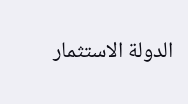الدولة الاستثمار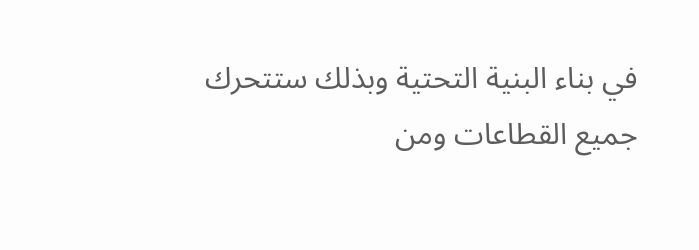في بناء البنية التحتية وبذلك ستتحرك جميع القطاعات ومن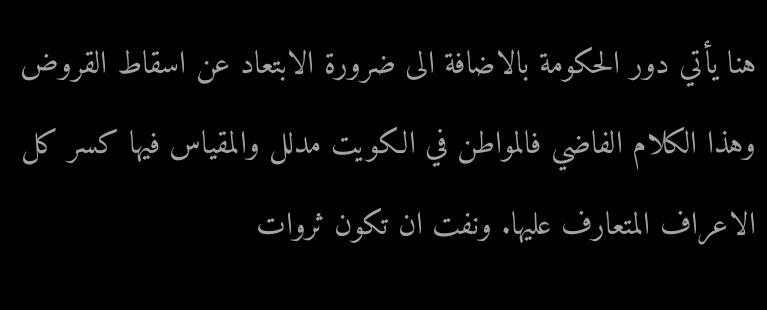هنا يأتي دور الحكومة بالاضافة الى ضرورة الابتعاد عن اسقاط القروض وهذا الكلام الفاضي فالمواطن في الكويت مدلل والمقياس فيها كسر كل الاعراف المتعارف عليها. ونفت ان تكون ثروات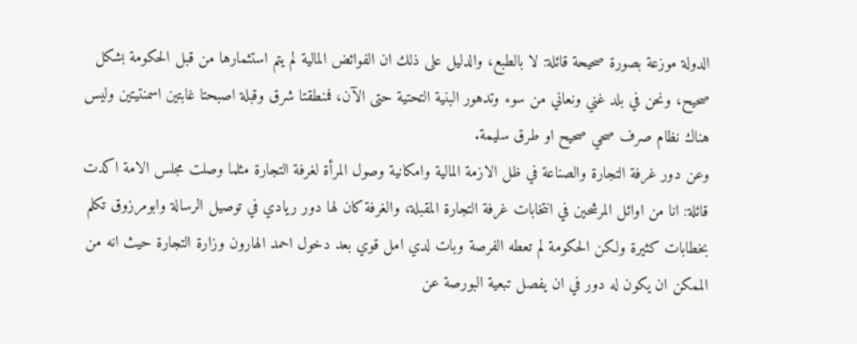الدولة موزعة بصورة صحيحة قائلة: لا بالطبع، والدليل على ذلك ان الفوائض المالية لم يتم استثمارها من قبل الحكومة بشكل صحيح، ونحن في بلد غني ونعاني من سوء وتدهور البنية التحتية حتى الآن، فمنطقتا شرق وقبلة اصبحتا غابتين اسمنتيتين وليس هناك نظام صرف صحي صحيح او طرق سليمة.
وعن دور غرفة التجارة والصناعة في ظل الازمة المالية وامكانية وصول المرأة لغرفة التجارة مثلما وصلت مجلس الامة اكدت قائلة: انا من اوائل المرشحين في انتخابات غرفة التجارة المقبلة، والغرفة كان لها دور ريادي في توصيل الرسالة وابومرزوق تكلم بخطابات كثيرة ولكن الحكومة لم تعطه الفرصة وبات لدي امل قوي بعد دخول احمد الهارون وزارة التجارة حيث انه من الممكن ان يكون له دور في ان يفصل تبعية البورصة عن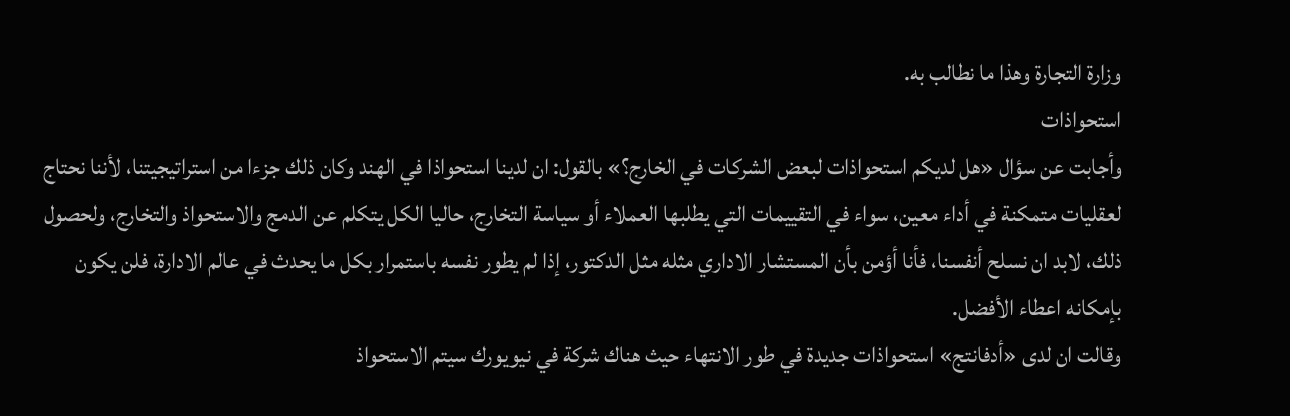وزارة التجارة وهذا ما نطالب به.
استحواذات
وأجابت عن سؤال «هل لديكم استحواذات لبعض الشركات في الخارج؟» بالقول: ان لدينا استحواذا في الهند وكان ذلك جزءا من استراتيجيتنا، لأننا نحتاج لعقليات متمكنة في أداء معين، سواء في التقييمات التي يطلبها العملاء أو سياسة التخارج، حاليا الكل يتكلم عن الدمج والاستحواذ والتخارج، ولحصول ذلك، لابد ان نسلح أنفسنا، فأنا أؤمن بأن المستشار الاداري مثله مثل الدكتور، إذا لم يطور نفسه باستمرار بكل ما يحدث في عالم الادارة، فلن يكون بإمكانه اعطاء الأفضل.
وقالت ان لدى «أدفانتج» استحواذات جديدة في طور الانتهاء حيث هناك شركة في نيويورك سيتم الاستحواذ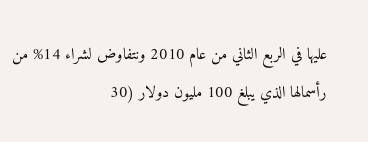عليها في الربع الثاني من عام 2010 ونتفاوض لشراء 14% من رأسمالها الذي يبلغ 100 مليون دولار (30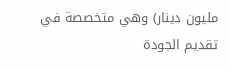مليون دينار) وهي متخصصة في تقديم الجودة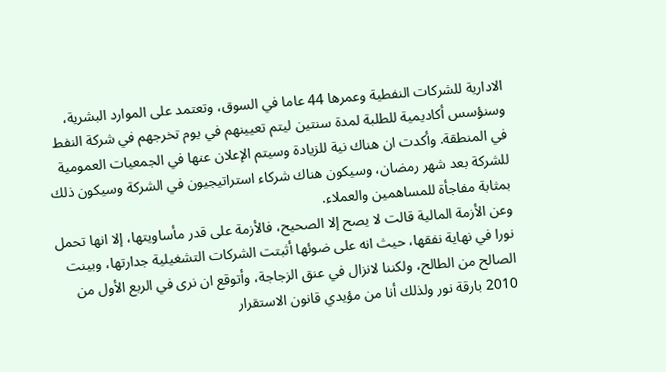الادارية للشركات النفطية وعمرها 44 عاما في السوق، وتعتمد على الموارد البشرية، وسنؤسس أكاديمية للطلبة لمدة سنتين ليتم تعيينهم في يوم تخرجهم في شركة النفط في المنطقة. وأكدت ان هناك نية للزيادة وسيتم الإعلان عنها في الجمعيات العمومية للشركة بعد شهر رمضان، وسيكون هناك شركاء استراتيجيون في الشركة وسيكون ذلك بمثابة مفاجأة للمساهمين والعملاء.
وعن الأزمة المالية قالت لا يصح إلا الصحيح، فالأزمة على قدر مأساويتها، إلا انها تحمل نورا في نهاية نفقها، حيث انه على ضوئها أثبتت الشركات التشغيلية جدارتها، وبينت الصالح من الطالح، ولكننا لانزال في عنق الزجاجة، وأتوقع ان نرى في الربع الأول من 2010 بارقة نور ولذلك أنا من مؤيدي قانون الاستقرار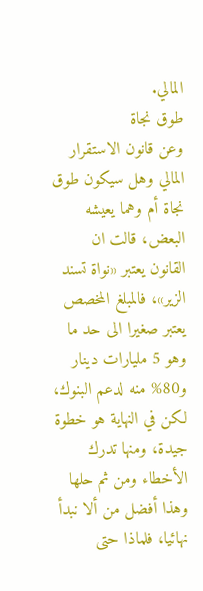المالي.
طوق نجاة
وعن قانون الاستقرار المالي وهل سيكون طوق نجاة أم وهما يعيشه البعض، قالت ان القانون يعتبر «نواة تسند الزير»، فالمبلغ المخصص يعتبر صغيرا الى حد ما وهو 5 مليارات دينار و80% منه لدعم البنوك، لكن في النهاية هو خطوة جيدة، ومنها تدرك الأخطاء ومن ثم حلها وهذا أفضل من ألا نبدأ نهائيا، فلماذا حتى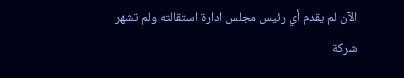الآن لم يقدم أي رئيس مجلس ادارة استقالته ولم تشهر شركة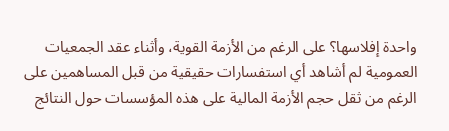واحدة إفلاسها؟ على الرغم من الأزمة القوية، وأثناء عقد الجمعيات العمومية لم أشاهد أي استفسارات حقيقية من قبل المساهمين على الرغم من ثقل حجم الأزمة المالية على هذه المؤسسات حول النتائج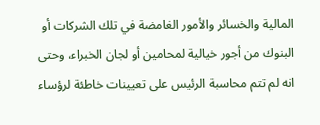المالية والخسائر والأمور الغامضة في تلك الشركات أو البنوك من أجور خيالية لمحامين أو لجان الخبراء، وحتى انه لم تتم محاسبة الرئيس على تعيينات خاطئة لرؤساء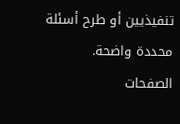تنفيذيين أو طرح أسئلة محددة واضحة.
الصفحات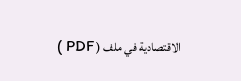الاقتصادية في ملف ( PDF )